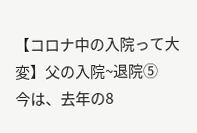【コロナ中の入院って大変】父の入院~退院⑤
今は、去年の8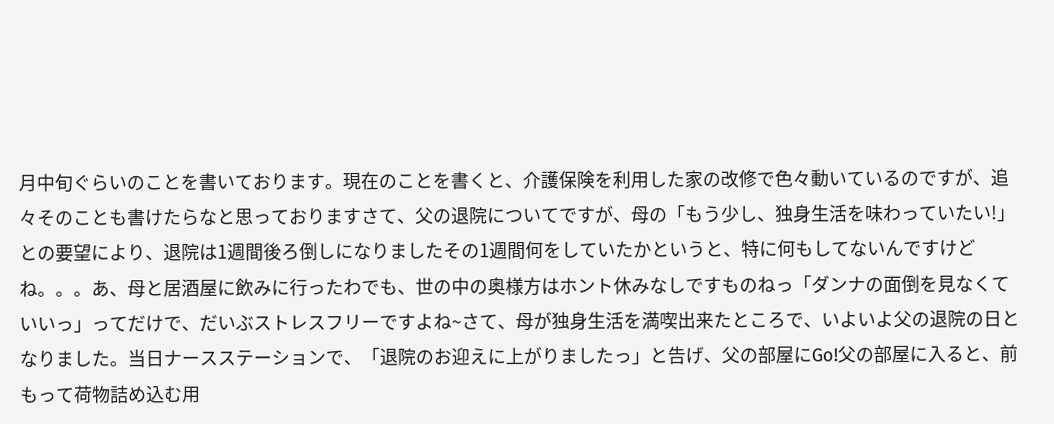月中旬ぐらいのことを書いております。現在のことを書くと、介護保険を利用した家の改修で色々動いているのですが、追々そのことも書けたらなと思っておりますさて、父の退院についてですが、母の「もう少し、独身生活を味わっていたい!」との要望により、退院は1週間後ろ倒しになりましたその1週間何をしていたかというと、特に何もしてないんですけどね。。。あ、母と居酒屋に飲みに行ったわでも、世の中の奥様方はホント休みなしですものねっ「ダンナの面倒を見なくていいっ」ってだけで、だいぶストレスフリーですよね~さて、母が独身生活を満喫出来たところで、いよいよ父の退院の日となりました。当日ナースステーションで、「退院のお迎えに上がりましたっ」と告げ、父の部屋にGo!父の部屋に入ると、前もって荷物詰め込む用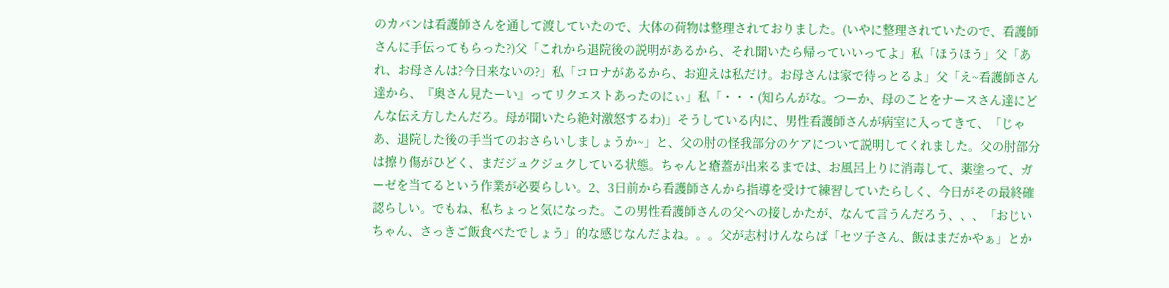のカバンは看護師さんを通して渡していたので、大体の荷物は整理されておりました。(いやに整理されていたので、看護師さんに手伝ってもらった?)父「これから退院後の説明があるから、それ聞いたら帰っていいってよ」私「ほうほう」父「あれ、お母さんは?今日来ないの?」私「コロナがあるから、お迎えは私だけ。お母さんは家で待っとるよ」父「え~看護師さん達から、『奥さん見たーい』ってリクエストあったのにぃ」私「・・・(知らんがな。つーか、母のことをナースさん達にどんな伝え方したんだろ。母が聞いたら絶対激怒するわ)」そうしている内に、男性看護師さんが病室に入ってきて、「じゃあ、退院した後の手当てのおさらいしましょうか~」と、父の肘の怪我部分のケアについて説明してくれました。父の肘部分は擦り傷がひどく、まだジュクジュクしている状態。ちゃんと瘡蓋が出来るまでは、お風呂上りに消毒して、薬塗って、ガーゼを当てるという作業が必要らしい。2、3日前から看護師さんから指導を受けて練習していたらしく、今日がその最終確認らしい。でもね、私ちょっと気になった。この男性看護師さんの父への接しかたが、なんて言うんだろう、、、「おじいちゃん、さっきご飯食べたでしょう」的な感じなんだよね。。。父が志村けんならば「セツ子さん、飯はまだかやぁ」とか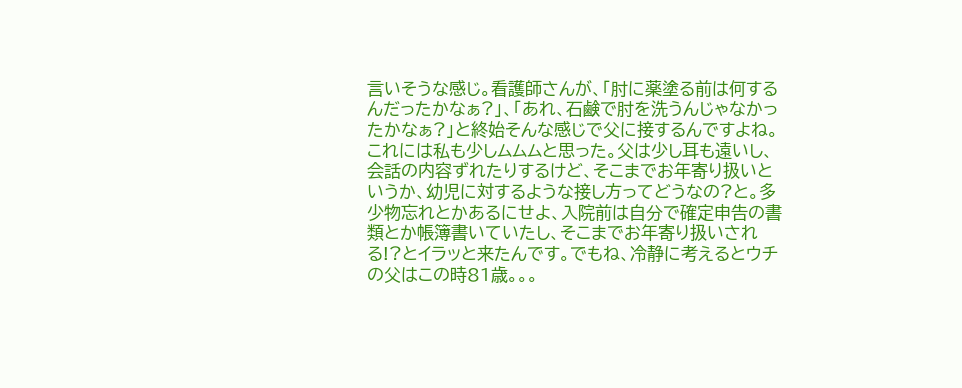言いそうな感じ。看護師さんが、「肘に薬塗る前は何するんだったかなぁ?」、「あれ、石鹸で肘を洗うんじゃなかったかなぁ?」と終始そんな感じで父に接するんですよね。これには私も少しムムムと思った。父は少し耳も遠いし、会話の内容ずれたりするけど、そこまでお年寄り扱いというか、幼児に対するような接し方ってどうなの?と。多少物忘れとかあるにせよ、入院前は自分で確定申告の書類とか帳簿書いていたし、そこまでお年寄り扱いされる!?とイラッと来たんです。でもね、冷静に考えるとウチの父はこの時81歳。。。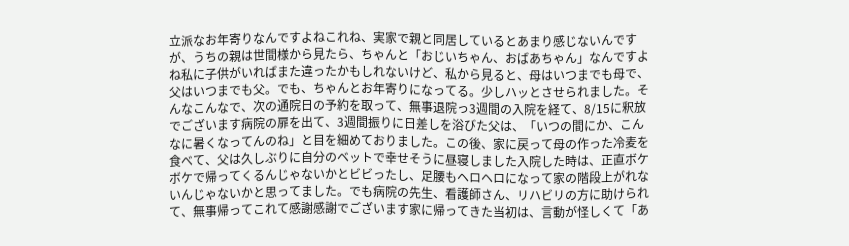立派なお年寄りなんですよねこれね、実家で親と同居しているとあまり感じないんですが、うちの親は世間様から見たら、ちゃんと「おじいちゃん、おばあちゃん」なんですよね私に子供がいればまた違ったかもしれないけど、私から見ると、母はいつまでも母で、父はいつまでも父。でも、ちゃんとお年寄りになってる。少しハッとさせられました。そんなこんなで、次の通院日の予約を取って、無事退院っ3週間の入院を経て、8/15に釈放でございます病院の扉を出て、3週間振りに日差しを浴びた父は、「いつの間にか、こんなに暑くなってんのね」と目を細めておりました。この後、家に戻って母の作った冷麦を食べて、父は久しぶりに自分のベットで幸せそうに昼寝しました入院した時は、正直ボケボケで帰ってくるんじゃないかとビビったし、足腰もヘロヘロになって家の階段上がれないんじゃないかと思ってました。でも病院の先生、看護師さん、リハビリの方に助けられて、無事帰ってこれて感謝感謝でございます家に帰ってきた当初は、言動が怪しくて「あ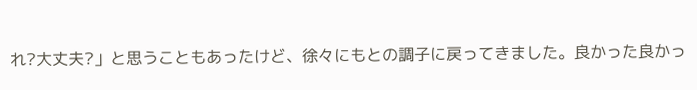れ?大丈夫?」と思うこともあったけど、徐々にもとの調子に戻ってきました。良かった良かっ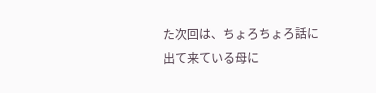た次回は、ちょろちょろ話に出て来ている母に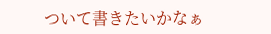ついて書きたいかなぁ